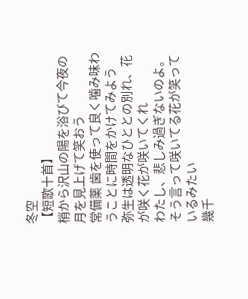冬空
【短歌十首】
梢から沢山の陽を浴びて今夜の月を見上げて笑おう
常備薬 歯を使って良く噛み味わうことに時間をかけてみよう
弥生は透明なひととの別れ、花が咲く花が咲いてくれ
わたし、悲しみ過ぎないのよ。そう言って咲いてる花が笑っているみたい
幾千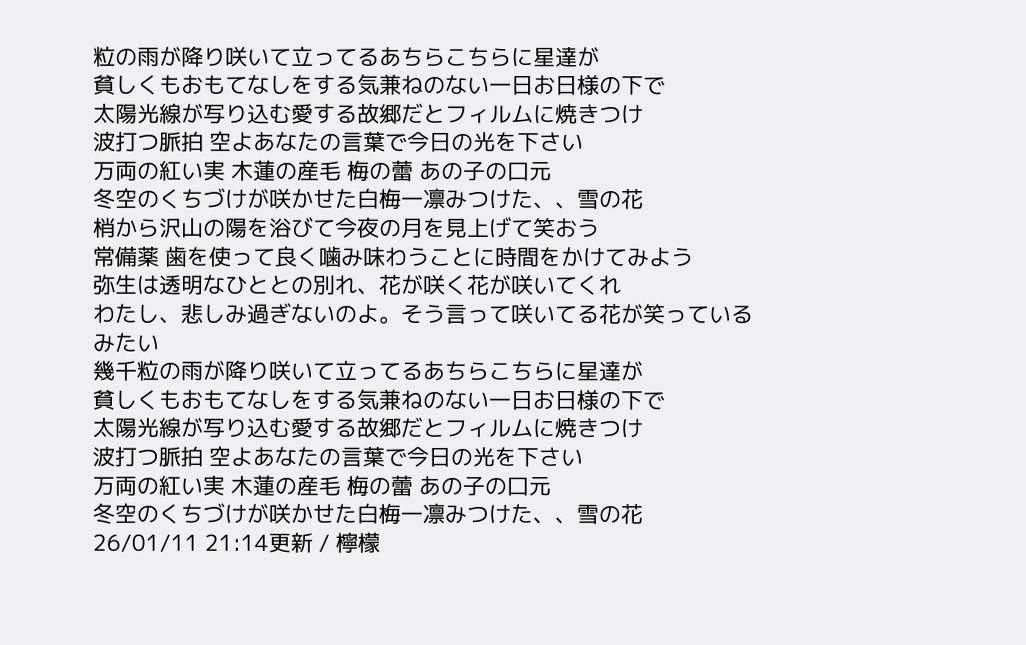粒の雨が降り咲いて立ってるあちらこちらに星達が
貧しくもおもてなしをする気兼ねのない一日お日様の下で
太陽光線が写り込む愛する故郷だとフィルムに焼きつけ
波打つ脈拍 空よあなたの言葉で今日の光を下さい
万両の紅い実 木蓮の産毛 梅の蕾 あの子の口元
冬空のくちづけが咲かせた白梅一凛みつけた、、雪の花
梢から沢山の陽を浴びて今夜の月を見上げて笑おう
常備薬 歯を使って良く噛み味わうことに時間をかけてみよう
弥生は透明なひととの別れ、花が咲く花が咲いてくれ
わたし、悲しみ過ぎないのよ。そう言って咲いてる花が笑っているみたい
幾千粒の雨が降り咲いて立ってるあちらこちらに星達が
貧しくもおもてなしをする気兼ねのない一日お日様の下で
太陽光線が写り込む愛する故郷だとフィルムに焼きつけ
波打つ脈拍 空よあなたの言葉で今日の光を下さい
万両の紅い実 木蓮の産毛 梅の蕾 あの子の口元
冬空のくちづけが咲かせた白梅一凛みつけた、、雪の花
26/01/11 21:14更新 / 檸檬